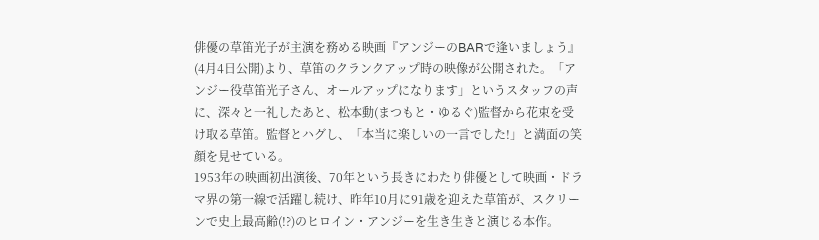俳優の草笛光子が主演を務める映画『アンジーのBARで逢いましょう』(4月4日公開)より、草笛のクランクアップ時の映像が公開された。「アンジー役草笛光子さん、オールアップになります」というスタッフの声に、深々と一礼したあと、松本動(まつもと・ゆるぐ)監督から花束を受け取る草笛。監督とハグし、「本当に楽しいの一言でした!」と満面の笑顔を見せている。
1953年の映画初出演後、70年という長きにわたり俳優として映画・ドラマ界の第一線で活躍し続け、昨年10月に91歳を迎えた草笛が、スクリーンで史上最高齢(!?)のヒロイン・アンジーを生き生きと演じる本作。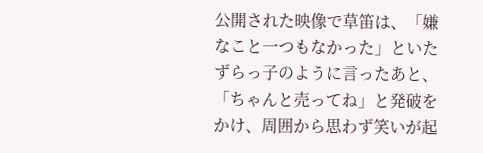公開された映像で草笛は、「嫌なこと一つもなかった」といたずらっ子のように言ったあと、「ちゃんと売ってね」と発破をかけ、周囲から思わず笑いが起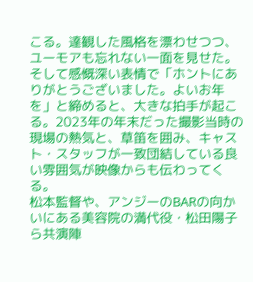こる。達観した風格を漂わせつつ、ユーモアも忘れない一面を見せた。
そして感慨深い表情で「ホントにありがとうございました。よいお年を」と締めると、大きな拍手が起こる。2023年の年末だった撮影当時の現場の熱気と、草笛を囲み、キャスト・スタッフが一致団結している良い雰囲気が映像からも伝わってくる。
松本監督や、アンジーのBARの向かいにある美容院の満代役・松田陽子ら共演陣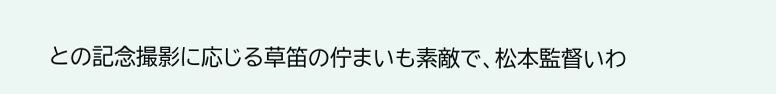との記念撮影に応じる草笛の佇まいも素敵で、松本監督いわ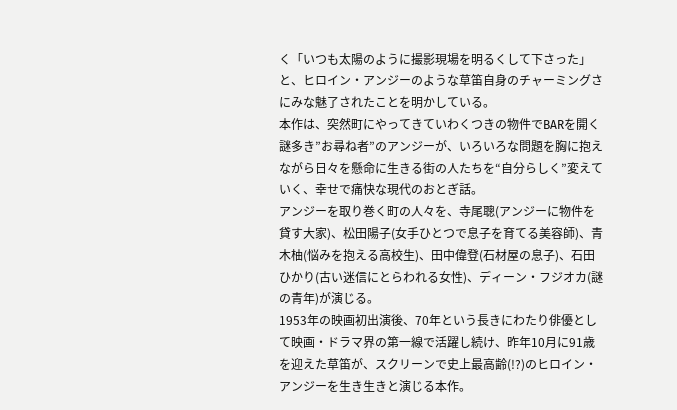く「いつも太陽のように撮影現場を明るくして下さった」と、ヒロイン・アンジーのような草笛自身のチャーミングさにみな魅了されたことを明かしている。
本作は、突然町にやってきていわくつきの物件でBARを開く謎多き”お尋ね者”のアンジーが、いろいろな問題を胸に抱えながら日々を懸命に生きる街の人たちを“自分らしく”変えていく、幸せで痛快な現代のおとぎ話。
アンジーを取り巻く町の人々を、寺尾聰(アンジーに物件を貸す大家)、松田陽子(女手ひとつで息子を育てる美容師)、青木柚(悩みを抱える高校生)、田中偉登(石材屋の息子)、石田ひかり(古い迷信にとらわれる女性)、ディーン・フジオカ(謎の青年)が演じる。
1953年の映画初出演後、70年という長きにわたり俳優として映画・ドラマ界の第一線で活躍し続け、昨年10月に91歳を迎えた草笛が、スクリーンで史上最高齢(!?)のヒロイン・アンジーを生き生きと演じる本作。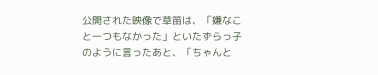公開された映像で草笛は、「嫌なこと一つもなかった」といたずらっ子のように言ったあと、「ちゃんと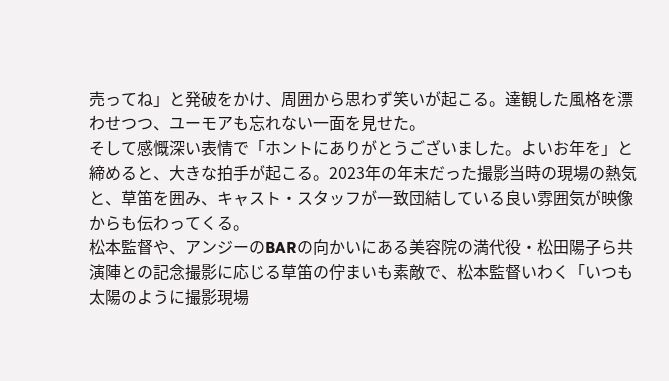売ってね」と発破をかけ、周囲から思わず笑いが起こる。達観した風格を漂わせつつ、ユーモアも忘れない一面を見せた。
そして感慨深い表情で「ホントにありがとうございました。よいお年を」と締めると、大きな拍手が起こる。2023年の年末だった撮影当時の現場の熱気と、草笛を囲み、キャスト・スタッフが一致団結している良い雰囲気が映像からも伝わってくる。
松本監督や、アンジーのBARの向かいにある美容院の満代役・松田陽子ら共演陣との記念撮影に応じる草笛の佇まいも素敵で、松本監督いわく「いつも太陽のように撮影現場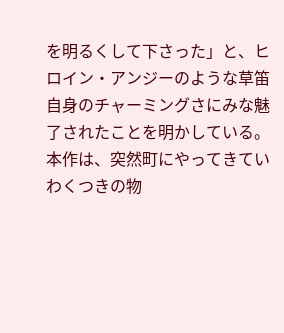を明るくして下さった」と、ヒロイン・アンジーのような草笛自身のチャーミングさにみな魅了されたことを明かしている。
本作は、突然町にやってきていわくつきの物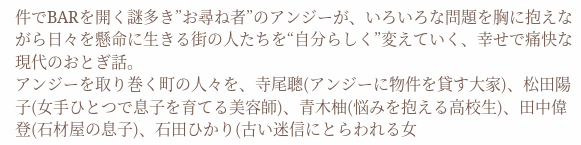件でBARを開く謎多き”お尋ね者”のアンジーが、いろいろな問題を胸に抱えながら日々を懸命に生きる街の人たちを“自分らしく”変えていく、幸せで痛快な現代のおとぎ話。
アンジーを取り巻く町の人々を、寺尾聰(アンジーに物件を貸す大家)、松田陽子(女手ひとつで息子を育てる美容師)、青木柚(悩みを抱える高校生)、田中偉登(石材屋の息子)、石田ひかり(古い迷信にとらわれる女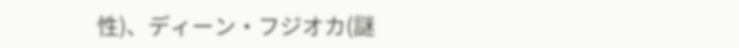性)、ディーン・フジオカ(謎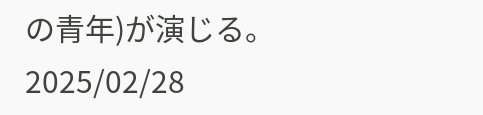の青年)が演じる。
2025/02/28